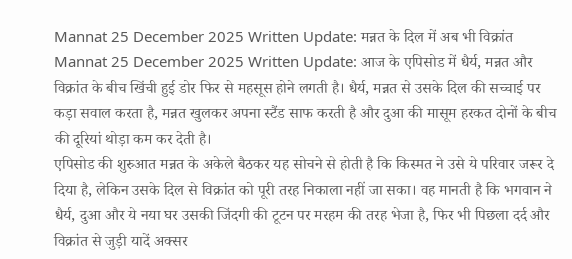Mannat 25 December 2025 Written Update: मन्नत के दिल में अब भी विक्रांत
Mannat 25 December 2025 Written Update: आज के एपिसोड में धैर्य, मन्नत और विक्रांत के बीच खिंची हुई डोर फिर से महसूस होने लगती है। धैर्य, मन्नत से उसके दिल की सच्चाई पर कड़ा सवाल करता है, मन्नत खुलकर अपना स्टैंड साफ करती है और दुआ की मासूम हरकत दोनों के बीच की दूरियां थोड़ा कम कर देती है।
एपिसोड की शुरुआत मन्नत के अकेले बैठकर यह सोचने से होती है कि किस्मत ने उसे ये परिवार जरूर दे दिया है, लेकिन उसके दिल से विक्रांत को पूरी तरह निकाला नहीं जा सका। वह मानती है कि भगवान ने धैर्य, दुआ और ये नया घर उसकी जिंदगी की टूटन पर मरहम की तरह भेजा है, फिर भी पिछला दर्द और विक्रांत से जुड़ी यादें अक्सर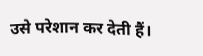उसे परेशान कर देती हैं।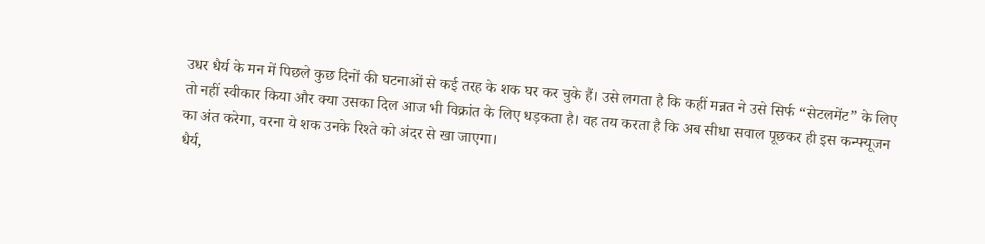उधर धैर्य के मन में पिछले कुछ दिनों की घटनाओं से कई तरह के शक घर कर चुके हैं। उसे लगता है कि कहीं मन्नत ने उसे सिर्फ “सेटलमेंट” के लिए तो नहीं स्वीकार किया और क्या उसका दिल आज भी विक्रांत के लिए धड़कता है। वह तय करता है कि अब सीधा सवाल पूछकर ही इस कन्फ्यूजन का अंत करेगा, वरना ये शक उनके रिश्ते को अंदर से खा जाएगा।
धैर्य,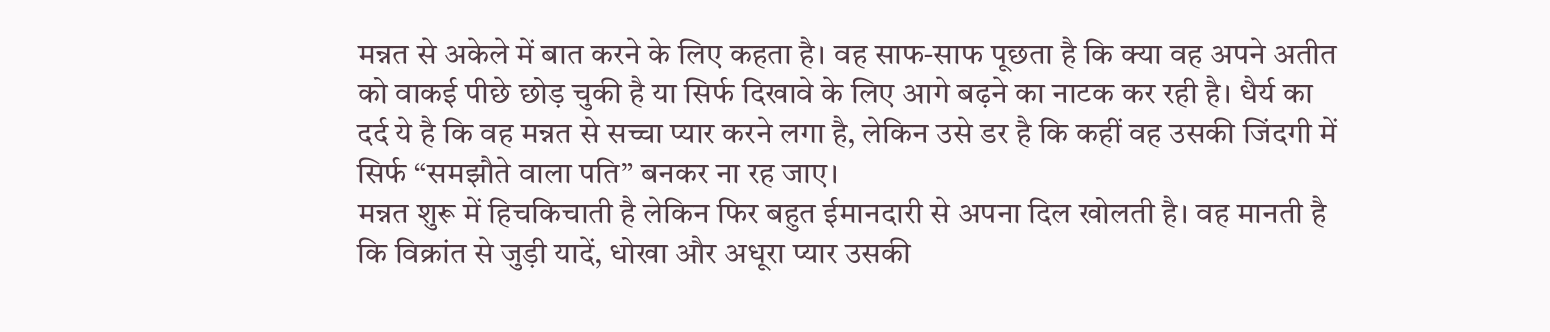मन्नत से अकेले में बात करने के लिए कहता है। वह साफ‑साफ पूछता है कि क्या वह अपने अतीत को वाकई पीछे छोड़ चुकी है या सिर्फ दिखावे के लिए आगे बढ़ने का नाटक कर रही है। धैर्य का दर्द ये है कि वह मन्नत से सच्चा प्यार करने लगा है, लेकिन उसे डर है कि कहीं वह उसकी जिंदगी में सिर्फ “समझौते वाला पति” बनकर ना रह जाए।
मन्नत शुरू में हिचकिचाती है लेकिन फिर बहुत ईमानदारी से अपना दिल खोलती है। वह मानती है कि विक्रांत से जुड़ी यादें, धोखा और अधूरा प्यार उसकी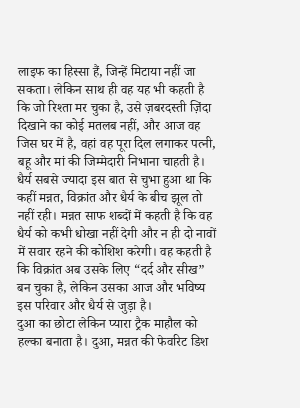लाइफ का हिस्सा हैं, जिन्हें मिटाया नहीं जा सकता। लेकिन साथ ही वह यह भी कहती है कि जो रिश्ता मर चुका है, उसे ज़बरदस्ती ज़िंदा दिखाने का कोई मतलब नहीं, और आज वह जिस घर में है, वहां वह पूरा दिल लगाकर पत्नी, बहू और मां की जिम्मेदारी निभाना चाहती है।
धैर्य सबसे ज्यादा इस बात से चुभा हुआ था कि कहीं मन्नत, विक्रांत और धैर्य के बीच झूल तो नहीं रही। मन्नत साफ शब्दों में कहती है कि वह धैर्य को कभी धोखा नहीं देगी और न ही दो नावों में सवार रहने की कोशिश करेगी। वह कहती है कि विक्रांत अब उसके लिए “दर्द और सीख” बन चुका है, लेकिन उसका आज और भविष्य इस परिवार और धैर्य से जुड़ा है।
दुआ का छोटा लेकिन प्यारा ट्रैक माहौल को हल्का बनाता है। दुआ, मन्नत की फेवरिट डिश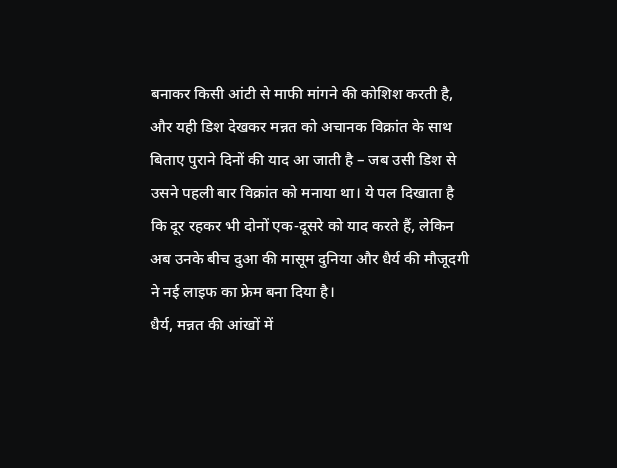बनाकर किसी आंटी से माफी मांगने की कोशिश करती है, और यही डिश देखकर मन्नत को अचानक विक्रांत के साथ बिताए पुराने दिनों की याद आ जाती है – जब उसी डिश से उसने पहली बार विक्रांत को मनाया था। ये पल दिखाता है कि दूर रहकर भी दोनों एक‑दूसरे को याद करते हैं, लेकिन अब उनके बीच दुआ की मासूम दुनिया और धैर्य की मौजूदगी ने नई लाइफ का फ्रेम बना दिया है।
धैर्य, मन्नत की आंखों में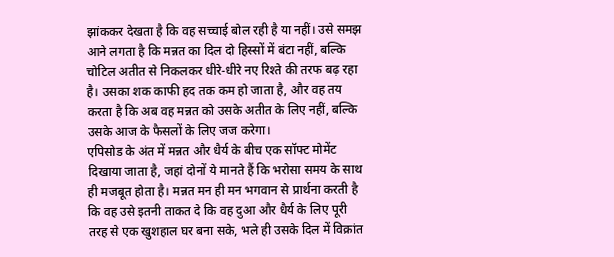झांककर देखता है कि वह सच्चाई बोल रही है या नहीं। उसे समझ आने लगता है कि मन्नत का दिल दो हिस्सों में बंटा नहीं, बल्कि चोटिल अतीत से निकलकर धीरे‑धीरे नए रिश्ते की तरफ बढ़ रहा है। उसका शक काफी हद तक कम हो जाता है, और वह तय करता है कि अब वह मन्नत को उसके अतीत के लिए नहीं, बल्कि उसके आज के फैसलों के लिए जज करेगा।
एपिसोड के अंत में मन्नत और धैर्य के बीच एक सॉफ्ट मोमेंट दिखाया जाता है, जहां दोनों ये मानते हैं कि भरोसा समय के साथ ही मजबूत होता है। मन्नत मन ही मन भगवान से प्रार्थना करती है कि वह उसे इतनी ताकत दे कि वह दुआ और धैर्य के लिए पूरी तरह से एक खुशहाल घर बना सके, भले ही उसके दिल में विक्रांत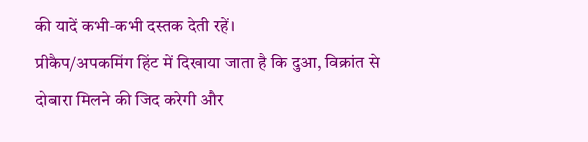की यादें कभी‑कभी दस्तक देती रहें।
प्रीकैप/अपकमिंग हिंट में दिखाया जाता है कि दुआ, विक्रांत से दोबारा मिलने की जिद करेगी और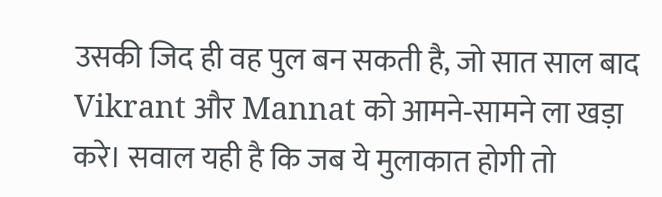उसकी जिद ही वह पुल बन सकती है, जो सात साल बाद Vikrant और Mannat को आमने‑सामने ला खड़ा करे। सवाल यही है कि जब ये मुलाकात होगी तो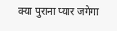क्या पुराना प्यार जगेगा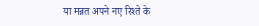या मन्नत अपने नए रिश्ते के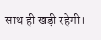साथ ही खड़ी रहेगी।